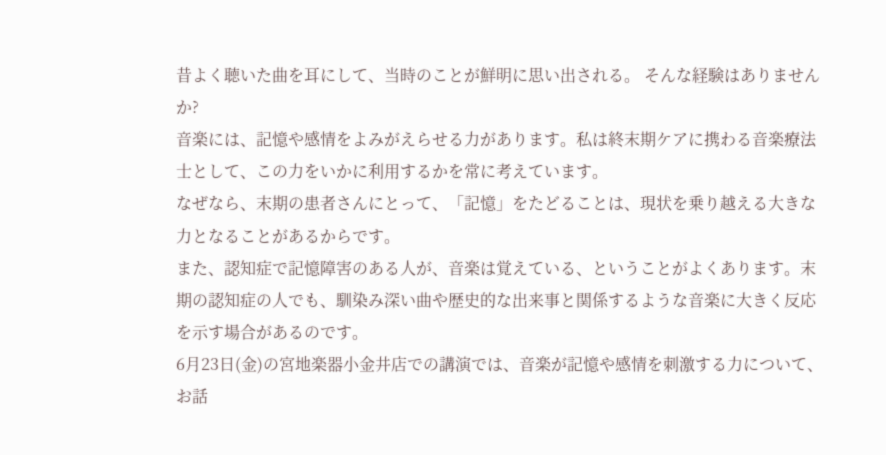昔よく聴いた曲を耳にして、当時のことが鮮明に思い出される。 そんな経験はありませんか?
音楽には、記憶や感情をよみがえらせる力があります。私は終末期ケアに携わる音楽療法士として、この力をいかに利用するかを常に考えています。
なぜなら、末期の患者さんにとって、「記憶」をたどることは、現状を乗り越える大きな力となることがあるからです。
また、認知症で記憶障害のある人が、音楽は覚えている、ということがよくあります。末期の認知症の人でも、馴染み深い曲や歴史的な出来事と関係するような音楽に大きく反応を示す場合があるのです。
6月23日(金)の宮地楽器小金井店での講演では、音楽が記憶や感情を刺激する力について、お話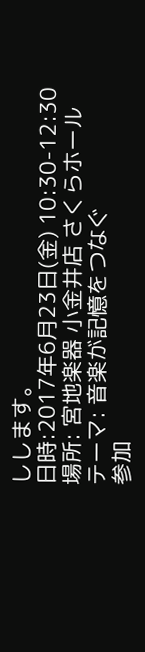しします。
日時:2017年6月23日(金) 10:30-12:30
場所: 宮地楽器 小金井店 さくらホール
テーマ: 音楽が記憶をつなぐ
参加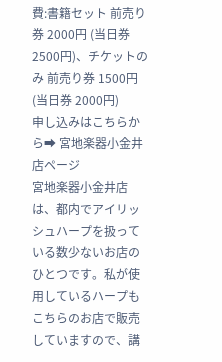費:書籍セット 前売り券 2000円 (当日券 2500円)、チケットのみ 前売り券 1500円(当日券 2000円)
申し込みはこちらから➡ 宮地楽器小金井店ページ
宮地楽器小金井店は、都内でアイリッシュハープを扱っている数少ないお店のひとつです。私が使用しているハープもこちらのお店で販売していますので、講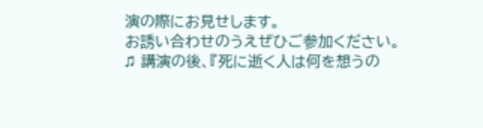演の際にお見せします。
お誘い合わせのうえぜひご参加ください。
♫ 講演の後、『死に逝く人は何を想うの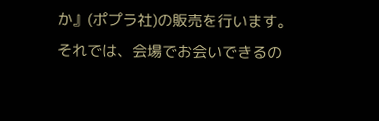か』(ポプラ社)の販売を行います。
それでは、会場でお会いできるの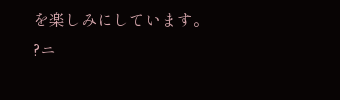を楽しみにしています。
?ニ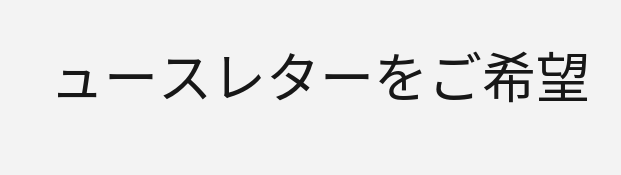ュースレターをご希望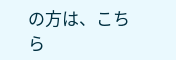の方は、こちら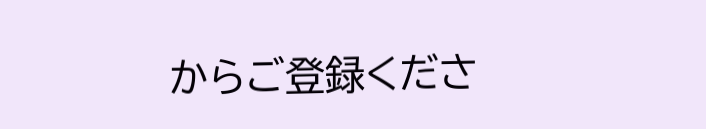からご登録くださ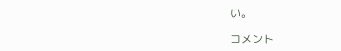い。

コメント